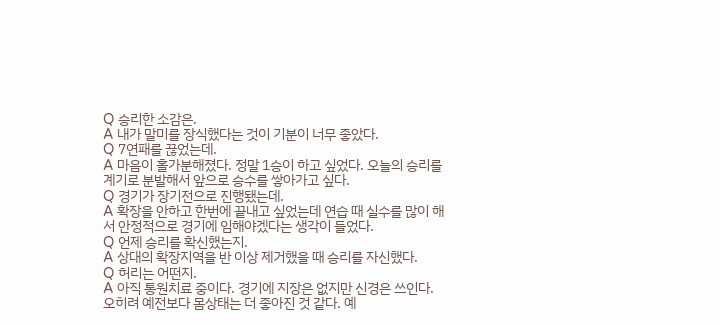Q 승리한 소감은.
A 내가 말미를 장식했다는 것이 기분이 너무 좋았다.
Q 7연패를 끊었는데.
A 마음이 홀가분해졌다. 정말 1승이 하고 싶었다. 오늘의 승리를 계기로 분발해서 앞으로 승수를 쌓아가고 싶다.
Q 경기가 장기전으로 진행됐는데.
A 확장을 안하고 한번에 끝내고 싶었는데 연습 때 실수를 많이 해서 안정적으로 경기에 임해야겠다는 생각이 들었다.
Q 언제 승리를 확신했는지.
A 상대의 확장지역을 반 이상 제거했을 때 승리를 자신했다.
Q 허리는 어떤지.
A 아직 통원치료 중이다. 경기에 지장은 없지만 신경은 쓰인다. 오히려 예전보다 몸상태는 더 좋아진 것 같다. 예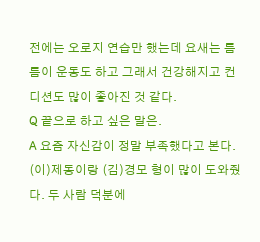전에는 오로지 연습만 했는데 요새는 틈틈이 운동도 하고 그래서 건강해지고 컨디션도 많이 좋아진 것 같다.
Q 끝으로 하고 싶은 말은.
A 요즘 자신감이 정말 부족했다고 본다. (이)제동이랑 (김)경모 형이 많이 도와줬다. 두 사람 덕분에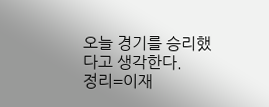오늘 경기를 승리했다고 생각한다.
정리=이재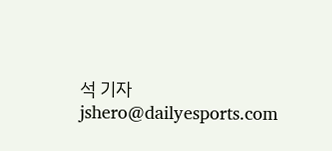석 기자 jshero@dailyesports.com